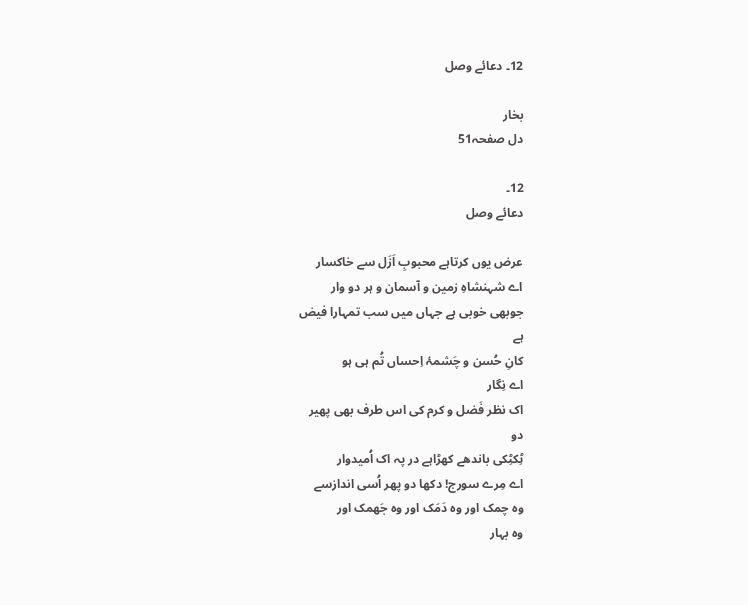12۔ دعائے وصل

بخار
دل صفحہ51

12۔
دعائے وصل

عرض یوں کرتاہے محبوبِ اَزَل سے خاکسار
اے شہنشاہِ زمین و آسمان و ہر دو وار
جوبھی خوبی ہے جہاں میں سب تمہارا فیض
ہے
کانِ حُسن و چَشمۂ اِحساں تُم ہی ہو
اے نِگار
اک نظر فَضل و کرم کی اس طرف بھی پھیر
دو
ٹِکٹِکی باندھے کھڑاہے در پہ اک اُمیدوار
اے مِرے سورج! دکھا دو پھر اُسی اندازسے
وہ چمک اور وہ دَمَک اور وہ جَھمک اور
وہ بہار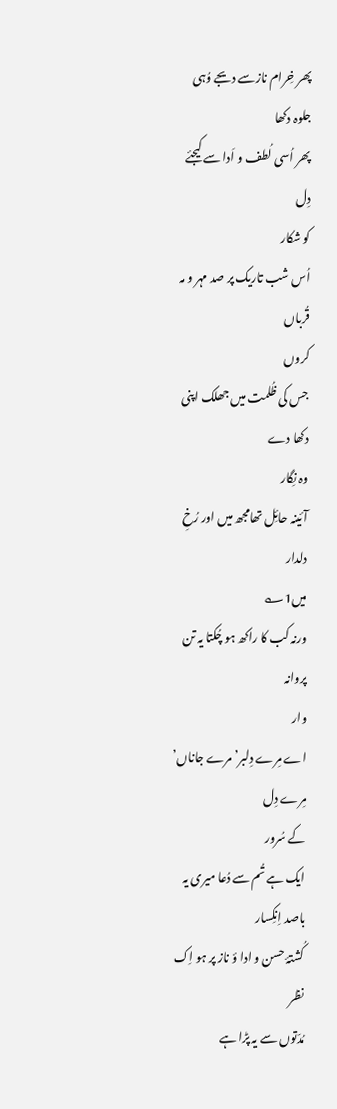پھر خِرام نازسے دیجے وُہی جلوہ دکھا
پھر اُسی لُطف و اَدا سے کیجئے دِل
کو شکار
اُس شب تاریک پر صد مہر و مہ قُرباں
کروں
جس کی ظُلمت میں جھلک اپنی دکھا دے
وہ نِگار
آئینہ حائِل تھامجھ میں اور رُخِ دلدار
میں1؎
ورنہ کب کا راکھ ہو چُکتا یہ تن پروانہ
وار
اے مِرے دِلبر’ مرے جاناں’ مِرے دِل
کے سُرور
ایک ہے تُم سے دُعا میری یہ باصد اِنکِسار
کُشتۂ حسن و ادا ؤ ناز پر ہو اِک نظر
مُدّتوں سے یہ پڑا ہے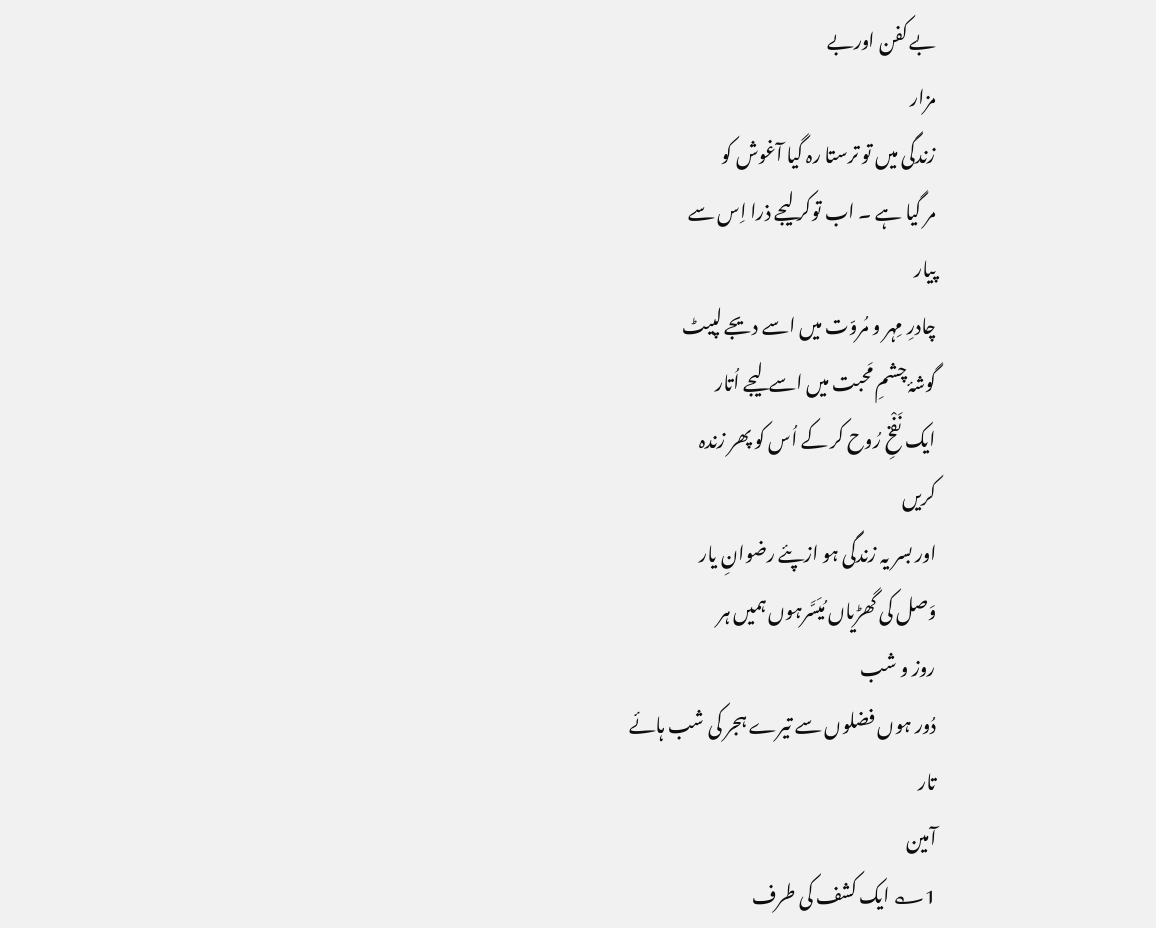بے کفن اوربے
مزار
زندگی میں تو ترستا رہ گیا آغوش کو
مر گیا ہے ۔ اب توکرلیجے ذرا اِس سے
پیار
چادرِ مِہر و مُروّت میں اسے دیجے لپیٹ
گوشۂ چشمِ مَحبت میں اسے لیجے اُتار
ایک نَفْخِ رُوح کر کے اُس کو پھر زندہ
کریں
اور بسر یہ زندگی ہو ازپئے رضوانِ یار
وَصل کی گھڑیاں مُیَسَّرہوں ہمیں ہر
روز و شب
دُور ہوں فضلوں سے تیرے ہجر کی شب ہائے
تار
آمین
1؎ ایک کشف کی طرف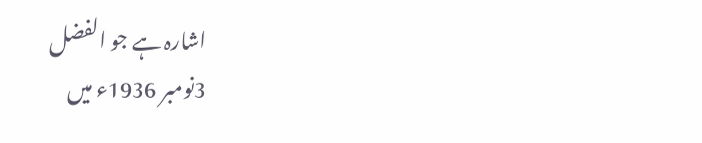اشارہ ہے جو الفضل
3نومبر 1936ء میں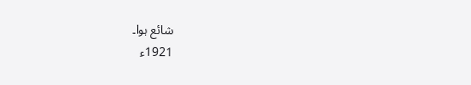شائع ہوا۔
1921ء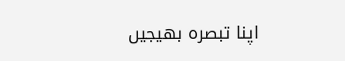اپنا تبصرہ بھیجیں